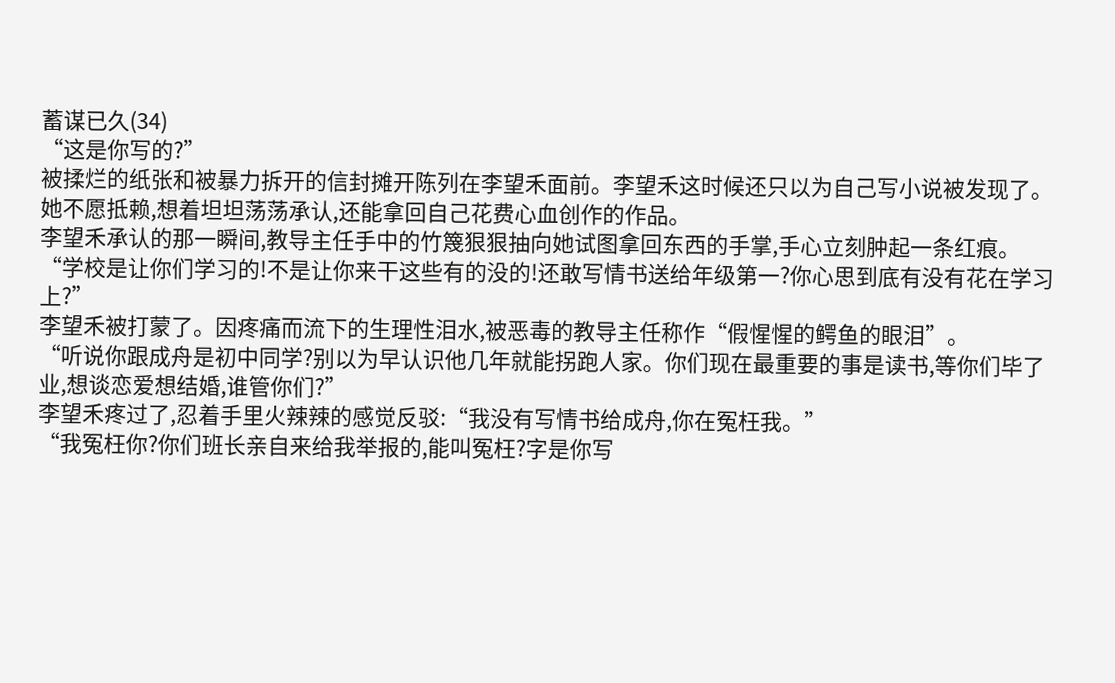蓄谋已久(34)
“这是你写的?”
被揉烂的纸张和被暴力拆开的信封摊开陈列在李望禾面前。李望禾这时候还只以为自己写小说被发现了。她不愿抵赖,想着坦坦荡荡承认,还能拿回自己花费心血创作的作品。
李望禾承认的那一瞬间,教导主任手中的竹篾狠狠抽向她试图拿回东西的手掌,手心立刻肿起一条红痕。
“学校是让你们学习的!不是让你来干这些有的没的!还敢写情书送给年级第一?你心思到底有没有花在学习上?”
李望禾被打蒙了。因疼痛而流下的生理性泪水,被恶毒的教导主任称作“假惺惺的鳄鱼的眼泪”。
“听说你跟成舟是初中同学?别以为早认识他几年就能拐跑人家。你们现在最重要的事是读书,等你们毕了业,想谈恋爱想结婚,谁管你们?”
李望禾疼过了,忍着手里火辣辣的感觉反驳:“我没有写情书给成舟,你在冤枉我。”
“我冤枉你?你们班长亲自来给我举报的,能叫冤枉?字是你写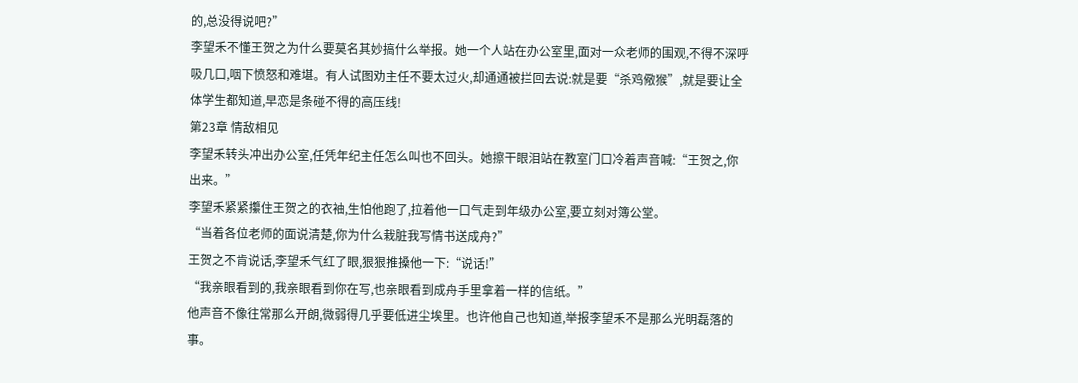的,总没得说吧?”
李望禾不懂王贺之为什么要莫名其妙搞什么举报。她一个人站在办公室里,面对一众老师的围观,不得不深呼吸几口,咽下愤怒和难堪。有人试图劝主任不要太过火,却通通被拦回去说:就是要“杀鸡儆猴”,就是要让全体学生都知道,早恋是条碰不得的高压线!
第23章 情敌相见
李望禾转头冲出办公室,任凭年纪主任怎么叫也不回头。她擦干眼泪站在教室门口冷着声音喊:“王贺之,你出来。”
李望禾紧紧攥住王贺之的衣袖,生怕他跑了,拉着他一口气走到年级办公室,要立刻对簿公堂。
“当着各位老师的面说清楚,你为什么栽脏我写情书送成舟?”
王贺之不肯说话,李望禾气红了眼,狠狠推搡他一下:“说话!”
“我亲眼看到的,我亲眼看到你在写,也亲眼看到成舟手里拿着一样的信纸。”
他声音不像往常那么开朗,微弱得几乎要低进尘埃里。也许他自己也知道,举报李望禾不是那么光明磊落的事。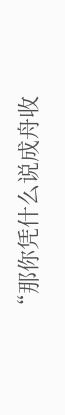“那你凭什么说成舟收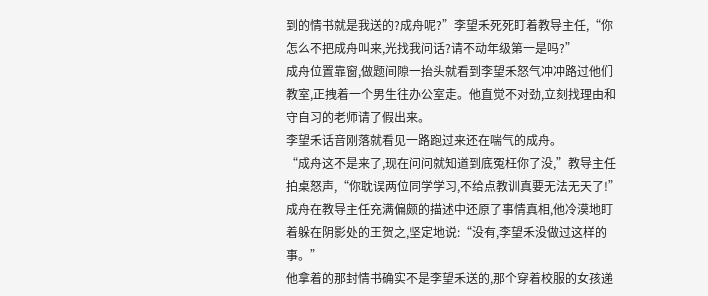到的情书就是我送的?成舟呢?”李望禾死死盯着教导主任,“你怎么不把成舟叫来,光找我问话?请不动年级第一是吗?”
成舟位置靠窗,做题间隙一抬头就看到李望禾怒气冲冲路过他们教室,正拽着一个男生往办公室走。他直觉不对劲,立刻找理由和守自习的老师请了假出来。
李望禾话音刚落就看见一路跑过来还在喘气的成舟。
“成舟这不是来了,现在问问就知道到底冤枉你了没,”教导主任拍桌怒声,“你耽误两位同学学习,不给点教训真要无法无天了!”
成舟在教导主任充满偏颇的描述中还原了事情真相,他冷漠地盯着躲在阴影处的王贺之,坚定地说:“没有,李望禾没做过这样的事。”
他拿着的那封情书确实不是李望禾送的,那个穿着校服的女孩递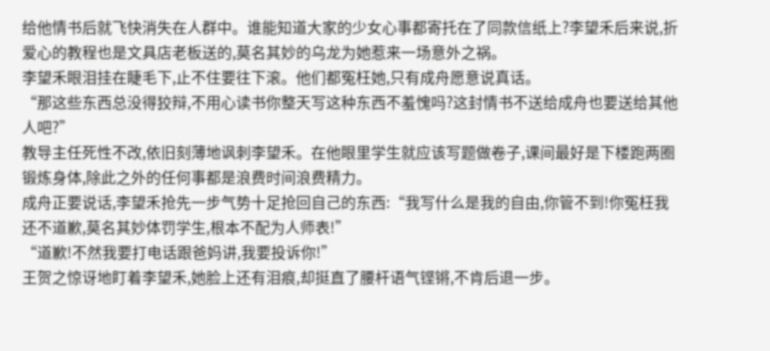给他情书后就飞快消失在人群中。谁能知道大家的少女心事都寄托在了同款信纸上?李望禾后来说,折爱心的教程也是文具店老板送的,莫名其妙的乌龙为她惹来一场意外之祸。
李望禾眼泪挂在睫毛下,止不住要往下滚。他们都冤枉她,只有成舟愿意说真话。
“那这些东西总没得狡辩,不用心读书你整天写这种东西不羞愧吗?这封情书不送给成舟也要送给其他人吧?”
教导主任死性不改,依旧刻薄地讽刺李望禾。在他眼里学生就应该写题做卷子,课间最好是下楼跑两圈锻炼身体,除此之外的任何事都是浪费时间浪费精力。
成舟正要说话,李望禾抢先一步气势十足抢回自己的东西:“我写什么是我的自由,你管不到!你冤枉我还不道歉,莫名其妙体罚学生,根本不配为人师表!”
“道歉!不然我要打电话跟爸妈讲,我要投诉你!”
王贺之惊讶地盯着李望禾,她脸上还有泪痕,却挺直了腰杆语气铿锵,不肯后退一步。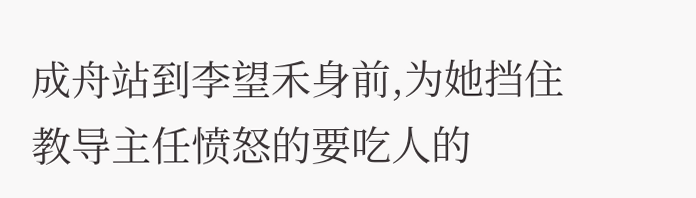成舟站到李望禾身前,为她挡住教导主任愤怒的要吃人的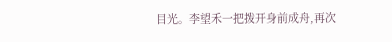目光。李望禾一把拨开身前成舟,再次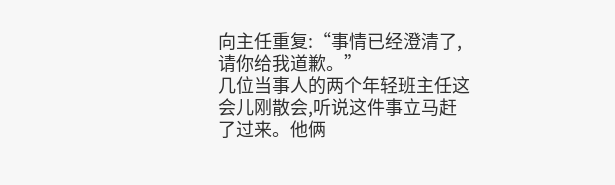向主任重复:“事情已经澄清了,请你给我道歉。”
几位当事人的两个年轻班主任这会儿刚散会,听说这件事立马赶了过来。他俩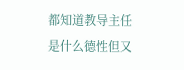都知道教导主任是什么德性但又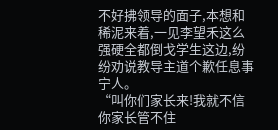不好拂领导的面子,本想和稀泥来着,一见李望禾这么强硬全都倒戈学生这边,纷纷劝说教导主道个歉任息事宁人。
“叫你们家长来!我就不信你家长管不住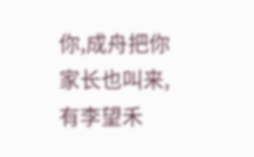你,成舟把你家长也叫来,有李望禾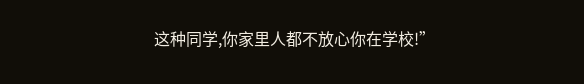这种同学,你家里人都不放心你在学校!”